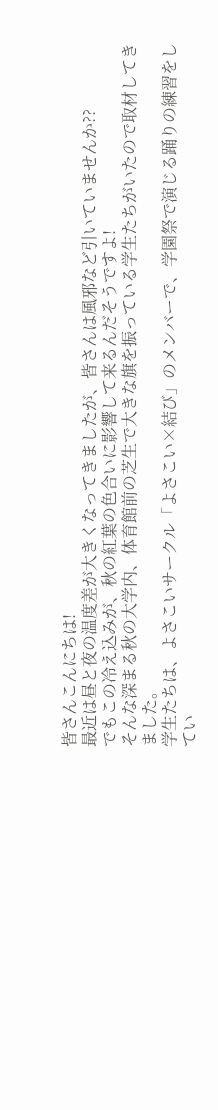皆さんこんにちは!
最近は昼と夜の温度差が大きくなってきましたが、皆さんは風邪など引いていませんか??
でもこの冷え込みが、秋の紅葉の色合いに影響して来るんだそうですよ!
そんな深まる秋の大学内、体育館前の芝生で大きな旗を振っている学生たちがいたので取材してきました。
学生たちは、よさこいサークル「よさこい×結び」のメンバーで、学園祭で演じる踊りの練習をしてい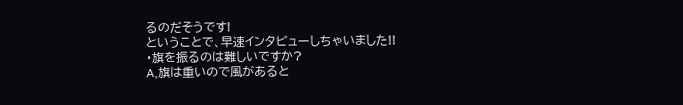るのだそうです!
ということで、早速インタビューしちゃいました!!
・旗を振るのは難しいですか?
A,旗は重いので風があると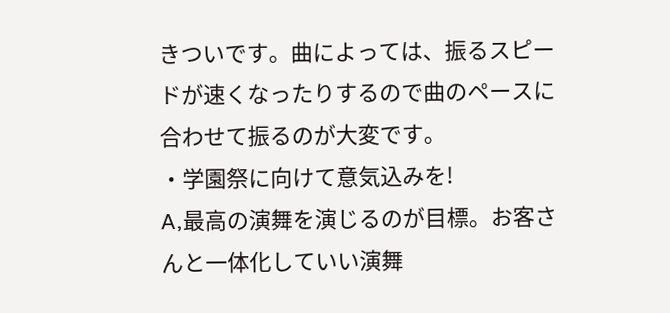きついです。曲によっては、振るスピードが速くなったりするので曲のペースに合わせて振るのが大変です。
・学園祭に向けて意気込みを!
A,最高の演舞を演じるのが目標。お客さんと一体化していい演舞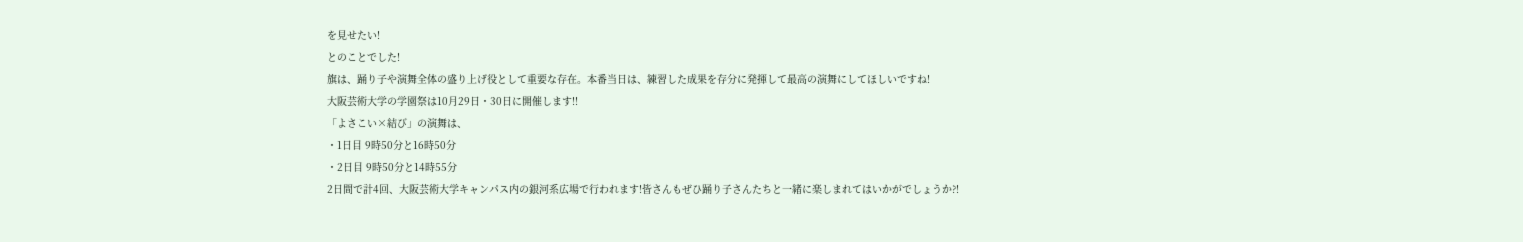を見せたい!
とのことでした!
旗は、踊り子や演舞全体の盛り上げ役として重要な存在。本番当日は、練習した成果を存分に発揮して最高の演舞にしてほしいですね!
大阪芸術大学の学園祭は10月29日・30日に開催します!!
「よさこい×結び」の演舞は、
・1日目 9時50分と16時50分
・2日目 9時50分と14時55分
2日間で計4回、大阪芸術大学キャンパス内の銀河系広場で行われます!皆さんもぜひ踊り子さんたちと一緒に楽しまれてはいかがでしょうか?!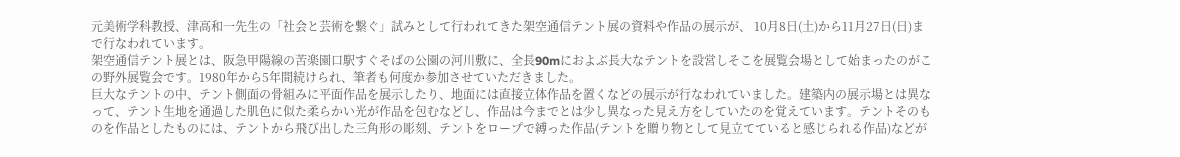元美術学科教授、津高和一先生の「社会と芸術を繋ぐ」試みとして行われてきた架空通信テント展の資料や作品の展示が、 10月8日(土)から11月27日(日)まで行なわれています。
架空通信テント展とは、阪急甲陽線の苦楽園口駅すぐそばの公園の河川敷に、全長90mにおよぶ長大なテントを設営しそこを展覧会場として始まったのがこの野外展覧会です。1980年から5年間続けられ、筆者も何度か参加させていただきました。
巨大なテントの中、テント側面の骨組みに平面作品を展示したり、地面には直接立体作品を置くなどの展示が行なわれていました。建築内の展示場とは異なって、テント生地を通過した肌色に似た柔らかい光が作品を包むなどし、作品は今までとは少し異なった見え方をしていたのを覚えています。テントそのものを作品としたものには、テントから飛び出した三角形の彫刻、テントをロープで縛った作品(テントを贈り物として見立てていると感じられる作品)などが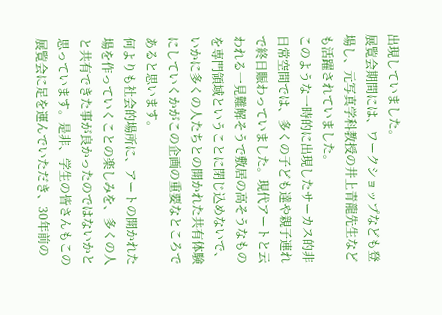出現していました。
展覧会期間には、ワークショップなども登場し、元写真学科教授の井上青龍先生なども活躍されていました。
このような一時的に出現したサーカス的非日常空間では、多くの子ども達や親子連れで終日賑わっていました。現代アートと云われる一見難解そうで敷居の高そうなものを専門領域ということに閉じ込めないで、いかに多くの人たちとの開かれた共有体験にしていくかがこの企画の重要なところであると思います。
何よりも社会的場所に、アートの開かれた場を作っていくことの楽しみを、多くの人と共有できた事が良かったのではないかと思っています。是非、学生の皆さんもこの展覧会に足を運んでいただき、30年前の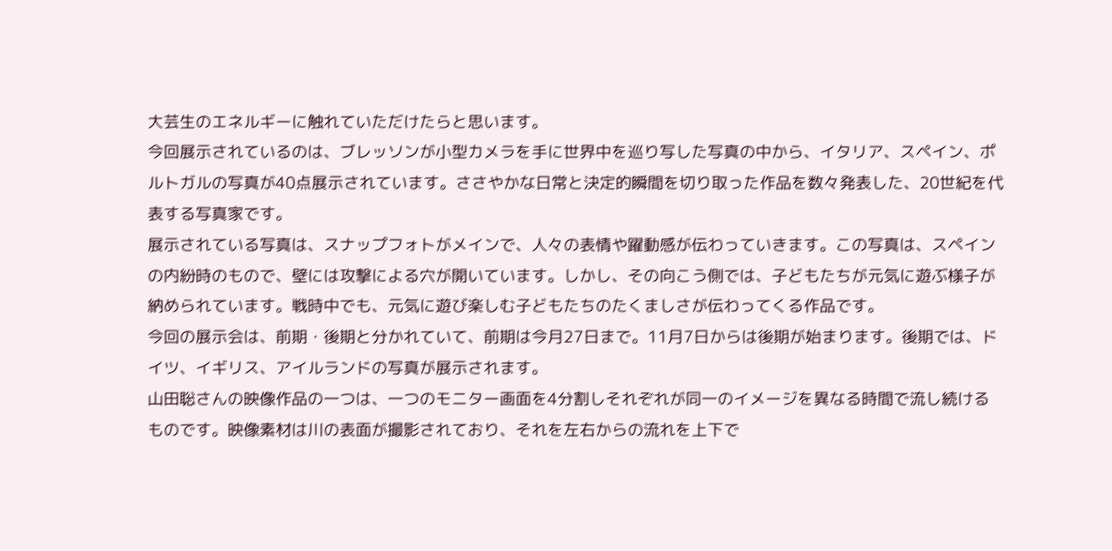大芸生のエネルギーに触れていただけたらと思います。
今回展示されているのは、ブレッソンが小型カメラを手に世界中を巡り写した写真の中から、イタリア、スペイン、ポルトガルの写真が40点展示されています。ささやかな日常と決定的瞬間を切り取った作品を数々発表した、20世紀を代表する写真家です。
展示されている写真は、スナップフォトがメインで、人々の表情や躍動感が伝わっていきます。この写真は、スペインの内紛時のもので、壁には攻撃による穴が開いています。しかし、その向こう側では、子どもたちが元気に遊ぶ様子が納められています。戦時中でも、元気に遊び楽しむ子どもたちのたくましさが伝わってくる作品です。
今回の展示会は、前期・後期と分かれていて、前期は今月27日まで。11月7日からは後期が始まります。後期では、ドイツ、イギリス、アイルランドの写真が展示されます。
山田聡さんの映像作品の一つは、一つのモニター画面を4分割しそれぞれが同一のイメージを異なる時間で流し続けるものです。映像素材は川の表面が撮影されており、それを左右からの流れを上下で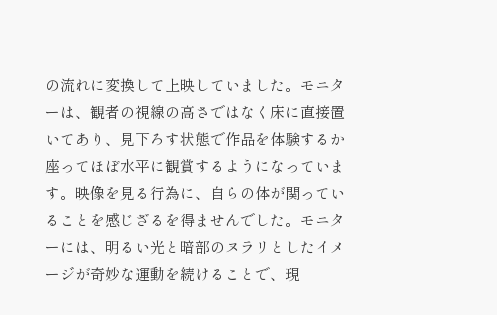の流れに変換して上映していました。モニターは、観者の視線の高さではなく床に直接置いてあり、見下ろす状態で作品を体験するか座ってほぼ水平に観賞するようになっています。映像を見る行為に、自らの体が関っていることを感じざるを得ませんでした。モニターには、明るい光と暗部のヌラリとしたイメージが奇妙な運動を続けることで、現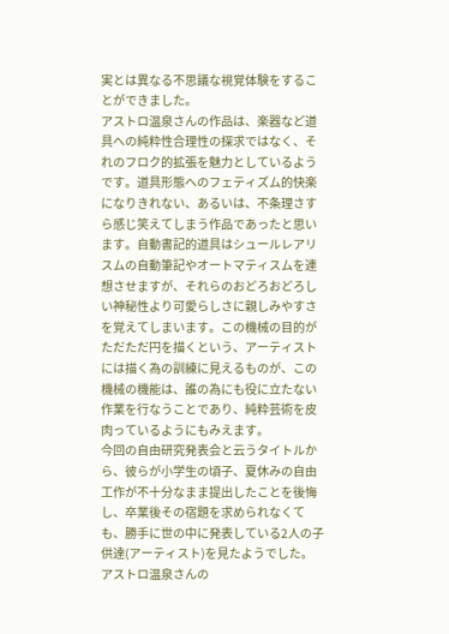実とは異なる不思議な視覚体験をすることができました。
アストロ温泉さんの作品は、楽器など道具への純粋性合理性の探求ではなく、それのフロク的拡張を魅力としているようです。道具形態へのフェティズム的快楽になりきれない、あるいは、不条理さすら感じ笑えてしまう作品であったと思います。自動書記的道具はシュールレアリスムの自動筆記やオートマティスムを連想させますが、それらのおどろおどろしい神秘性より可愛らしさに親しみやすさを覚えてしまいます。この機械の目的がただただ円を描くという、アーティストには描く為の訓練に見えるものが、この機械の機能は、誰の為にも役に立たない作業を行なうことであり、純粋芸術を皮肉っているようにもみえます。
今回の自由研究発表会と云うタイトルから、彼らが小学生の頃子、夏休みの自由工作が不十分なまま提出したことを後悔し、卒業後その宿題を求められなくても、勝手に世の中に発表している2人の子供達(アーティスト)を見たようでした。
アストロ温泉さんの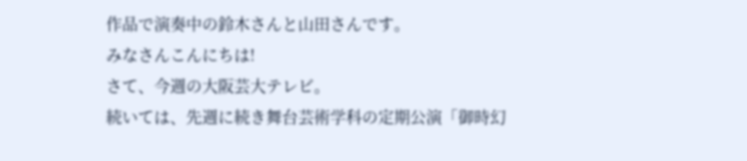作品で演奏中の鈴木さんと山田さんです。
みなさんこんにちは!
さて、今週の大阪芸大テレビ。
続いては、先週に続き舞台芸術学科の定期公演「御時幻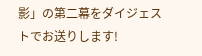影」の第二幕をダイジェストでお送りします!